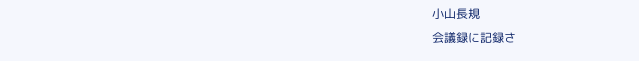小山長規
会議録に記録さ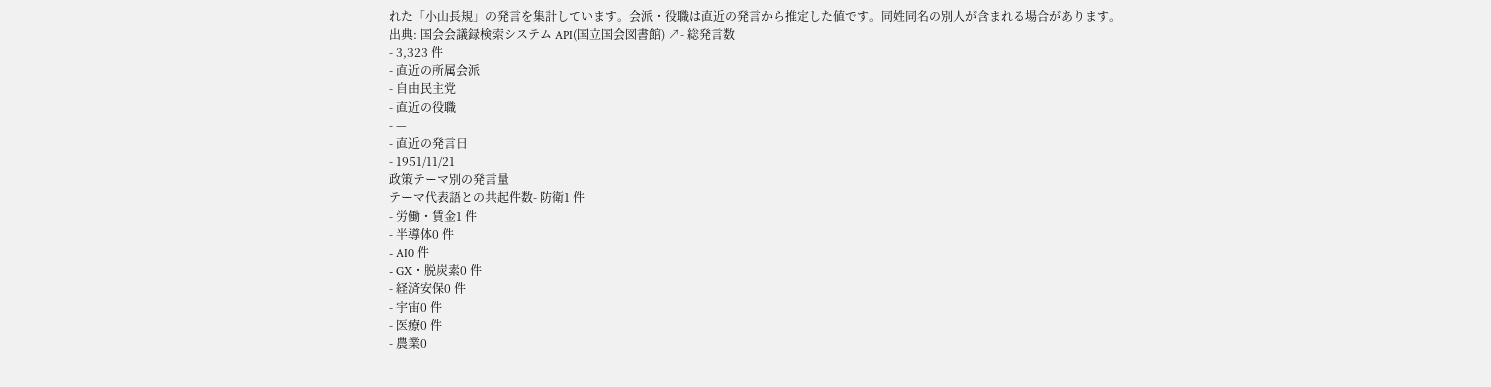れた「小山長規」の発言を集計しています。会派・役職は直近の発言から推定した値です。同姓同名の別人が含まれる場合があります。
出典: 国会会議録検索システム API(国立国会図書館) ↗- 総発言数
- 3,323 件
- 直近の所属会派
- 自由民主党
- 直近の役職
- —
- 直近の発言日
- 1951/11/21
政策テーマ別の発言量
テーマ代表語との共起件数- 防衛1 件
- 労働・賃金1 件
- 半導体0 件
- AI0 件
- GX・脱炭素0 件
- 経済安保0 件
- 宇宙0 件
- 医療0 件
- 農業0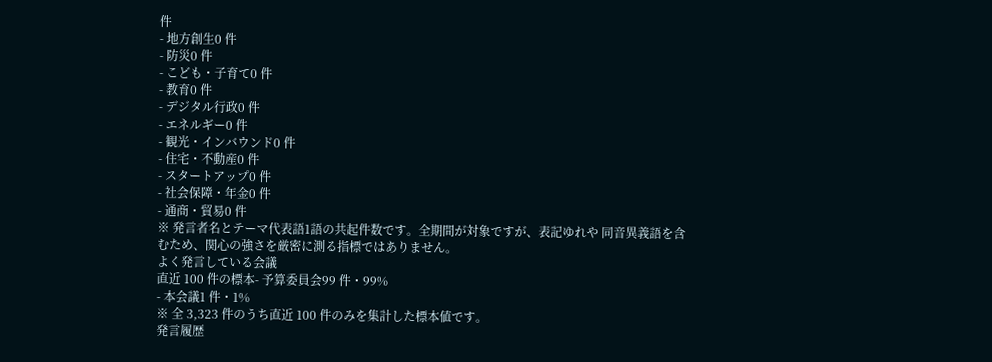件
- 地方創生0 件
- 防災0 件
- こども・子育て0 件
- 教育0 件
- デジタル行政0 件
- エネルギー0 件
- 観光・インバウンド0 件
- 住宅・不動産0 件
- スタートアップ0 件
- 社会保障・年金0 件
- 通商・貿易0 件
※ 発言者名とテーマ代表語1語の共起件数です。全期間が対象ですが、表記ゆれや 同音異義語を含むため、関心の強さを厳密に測る指標ではありません。
よく発言している会議
直近 100 件の標本- 予算委員会99 件・99%
- 本会議1 件・1%
※ 全 3,323 件のうち直近 100 件のみを集計した標本値です。
発言履歴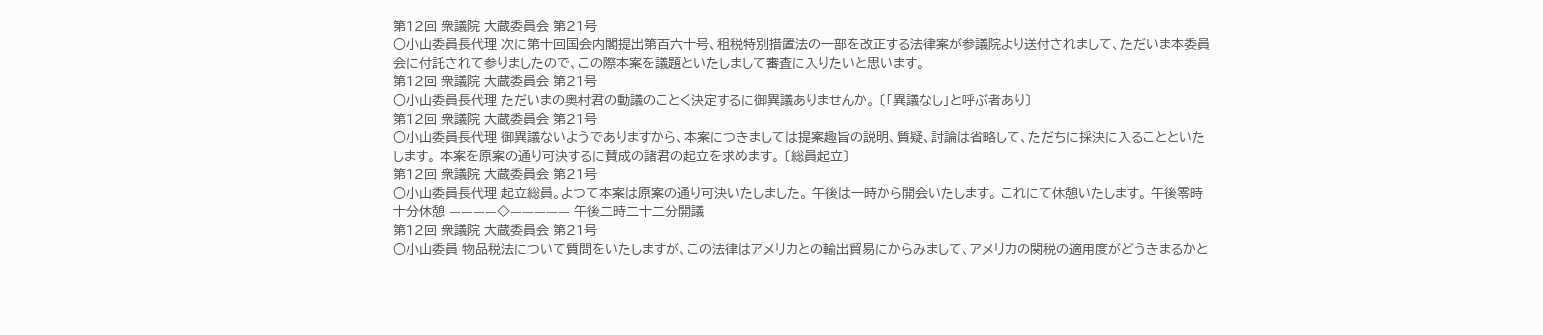第12回 衆議院 大蔵委員会 第21号
○小山委員長代理 次に第十回国会内閣提出第百六十号、租税特別措置法の一部を改正する法律案が参議院より送付されまして、ただいま本委員会に付託されて参りましたので、この際本案を議題といたしまして審査に入りたいと思います。
第12回 衆議院 大蔵委員会 第21号
○小山委員長代理 ただいまの奥村君の動議のことく決定するに御異議ありませんか。 〔「異議なし」と呼ぶ者あり〕
第12回 衆議院 大蔵委員会 第21号
○小山委員長代理 御異議ないようでありますから、本案につきましては提案趣旨の説明、質疑、討論は省略して、ただちに採決に入ることといたします。 本案を原案の通り可決するに賛成の諸君の起立を求めます。 〔総員起立〕
第12回 衆議院 大蔵委員会 第21号
○小山委員長代理 起立総員。よつて本案は原案の通り可決いたしました。 午後は一時から開会いたします。 これにて休憩いたします。 午後零時十分休憩 ————◇————— 午後二時二十二分開議
第12回 衆議院 大蔵委員会 第21号
○小山委員 物品税法について質問をいたしますが、この法律はアメリカとの輸出貿易にからみまして、アメリカの関税の適用度がどうきまるかと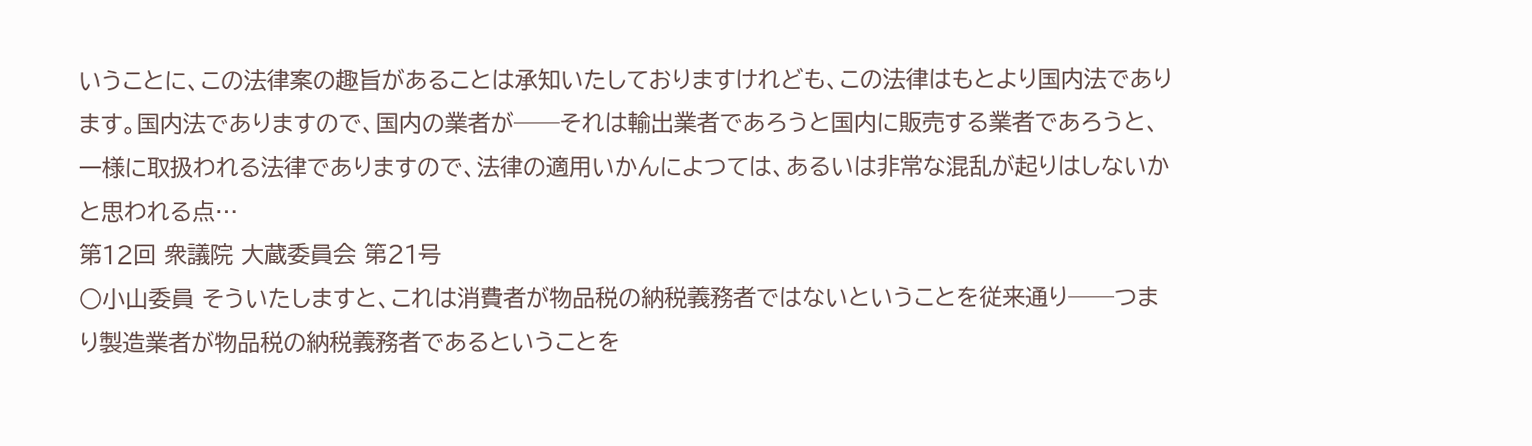いうことに、この法律案の趣旨があることは承知いたしておりますけれども、この法律はもとより国内法であります。国内法でありますので、国内の業者が──それは輸出業者であろうと国内に販売する業者であろうと、一様に取扱われる法律でありますので、法律の適用いかんによつては、あるいは非常な混乱が起りはしないかと思われる点…
第12回 衆議院 大蔵委員会 第21号
○小山委員 そういたしますと、これは消費者が物品税の納税義務者ではないということを従来通り──つまり製造業者が物品税の納税義務者であるということを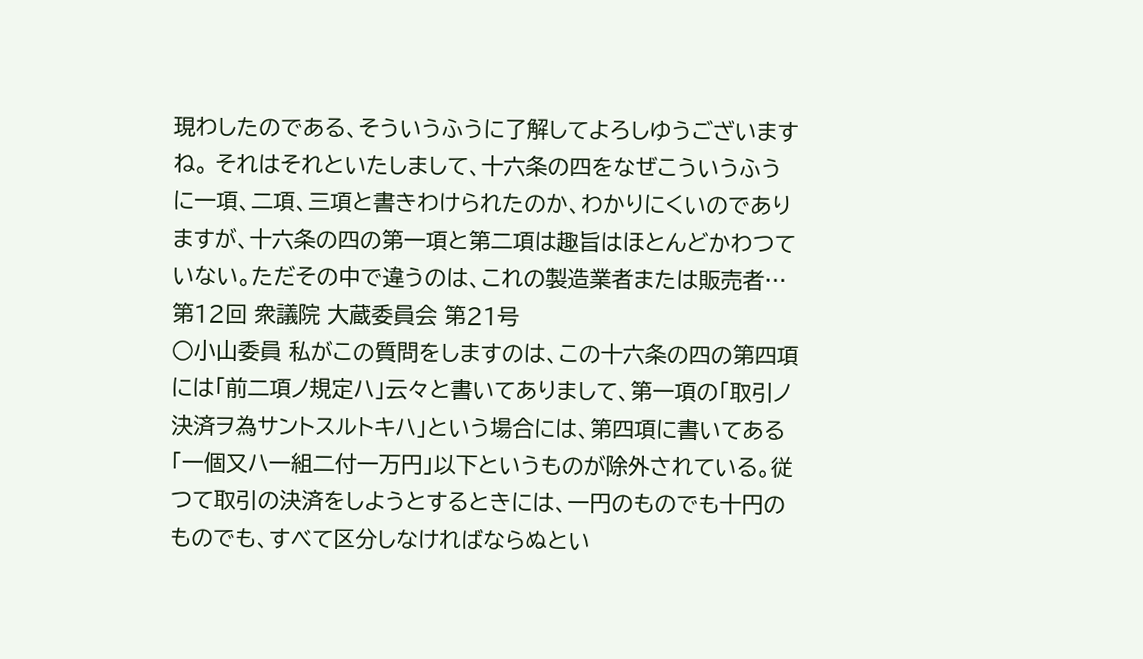現わしたのである、そういうふうに了解してよろしゆうございますね。 それはそれといたしまして、十六条の四をなぜこういうふうに一項、二項、三項と書きわけられたのか、わかりにくいのでありますが、十六条の四の第一項と第二項は趣旨はほとんどかわつていない。ただその中で違うのは、これの製造業者または販売者…
第12回 衆議院 大蔵委員会 第21号
○小山委員 私がこの質問をしますのは、この十六条の四の第四項には「前二項ノ規定ハ」云々と書いてありまして、第一項の「取引ノ決済ヲ為サントスルトキハ」という場合には、第四項に書いてある「一個又ハ一組二付一万円」以下というものが除外されている。従つて取引の決済をしようとするときには、一円のものでも十円のものでも、すべて区分しなければならぬとい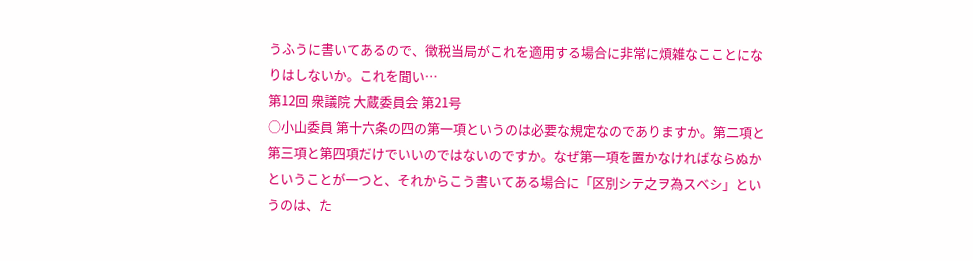うふうに書いてあるので、徴税当局がこれを適用する場合に非常に煩雑なこことになりはしないか。これを聞い…
第12回 衆議院 大蔵委員会 第21号
○小山委員 第十六条の四の第一項というのは必要な規定なのでありますか。第二項と第三項と第四項だけでいいのではないのですか。なぜ第一項を置かなければならぬかということが一つと、それからこう書いてある場合に「区別シテ之ヲ為スベシ」というのは、た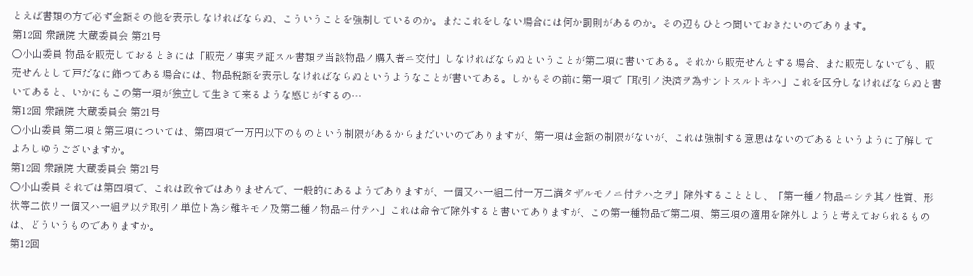とえば書類の方で必ず金額その他を表示しなければならぬ、こういうことを強制しているのか。またこれをしない場合には何か罰則があるのか。その辺もひとつ聞いておきたいのであります。
第12回 衆議院 大蔵委員会 第21号
○小山委員 物品を販売しておるときには「販売ノ事実ヲ証スル書類ヲ当該物品ノ購入者ニ交付」しなければならぬということが第二項に書いてある。それから販売せんとする場合、また販売しないでも、販売せんとして戸だなに飾つてある場合には、物品税額を表示しなければならぬというようなことが書いてある。しかもその前に第一項で「取引ノ決済ヲ為サントスルトキハ」これを区分しなければならぬと書いてあると、いかにもこの第一項が独立して生きて来るような感じがするの…
第12回 衆議院 大蔵委員会 第21号
○小山委員 第二項と第三項については、第四項で一万円以下のものという制限があるからまだいいのでありますが、第一項は金額の制限がないが、これは強制する意思はないのであるというように了解してよろしゆうございますか。
第12回 衆議院 大蔵委員会 第21号
○小山委員 それでは第四項で、これは政令ではありませんで、一般的にあるようでありますが、一個又ハ一組二付一万二満タザルモノニ付テハ之ヲ」除外することとし、「第一種ノ物品ニシテ其ノ性質、形状等二依リ一個又ハ一組ヲ以テ取引ノ単位ト為シ難キモノ及第二種ノ物品ニ付テハ」これは命令で除外すると書いてありますが、この第一種物品で第二項、第三項の適用を除外しようと考えておられるものは、どういうものでありますか。
第12回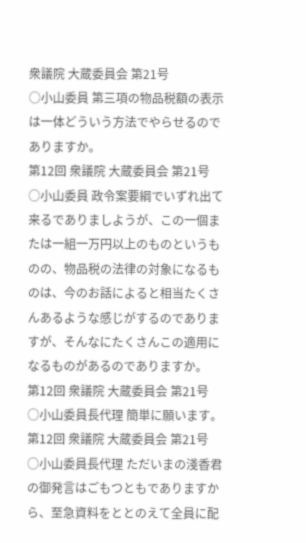衆議院 大蔵委員会 第21号
○小山委員 第三項の物品税額の表示は一体どういう方法でやらせるのでありますか。
第12回 衆議院 大蔵委員会 第21号
○小山委員 政令案要綱でいずれ出て来るでありましようが、この一個または一組一万円以上のものというものの、物品税の法律の対象になるものは、今のお話によると相当たくさんあるような感じがするのでありますが、そんなにたくさんこの適用になるものがあるのでありますか。
第12回 衆議院 大蔵委員会 第21号
○小山委員長代理 簡単に願います。
第12回 衆議院 大蔵委員会 第21号
○小山委員長代理 ただいまの淺香君の御発言はごもつともでありますから、至急資料をととのえて全員に配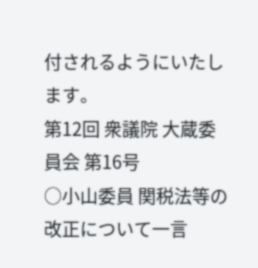付されるようにいたします。
第12回 衆議院 大蔵委員会 第16号
○小山委員 関税法等の改正について一言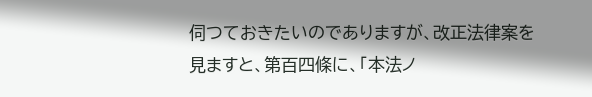伺つておきたいのでありますが、改正法律案を見ますと、第百四條に、「本法ノ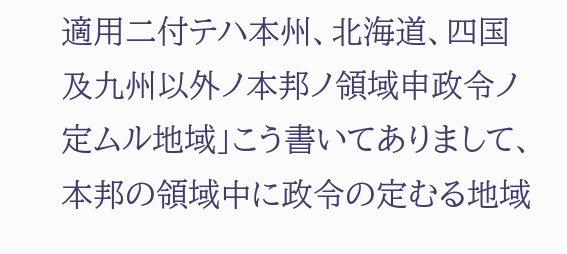適用二付テハ本州、北海道、四国及九州以外ノ本邦ノ領域申政令ノ定ムル地域」こう書いてありまして、本邦の領域中に政令の定むる地域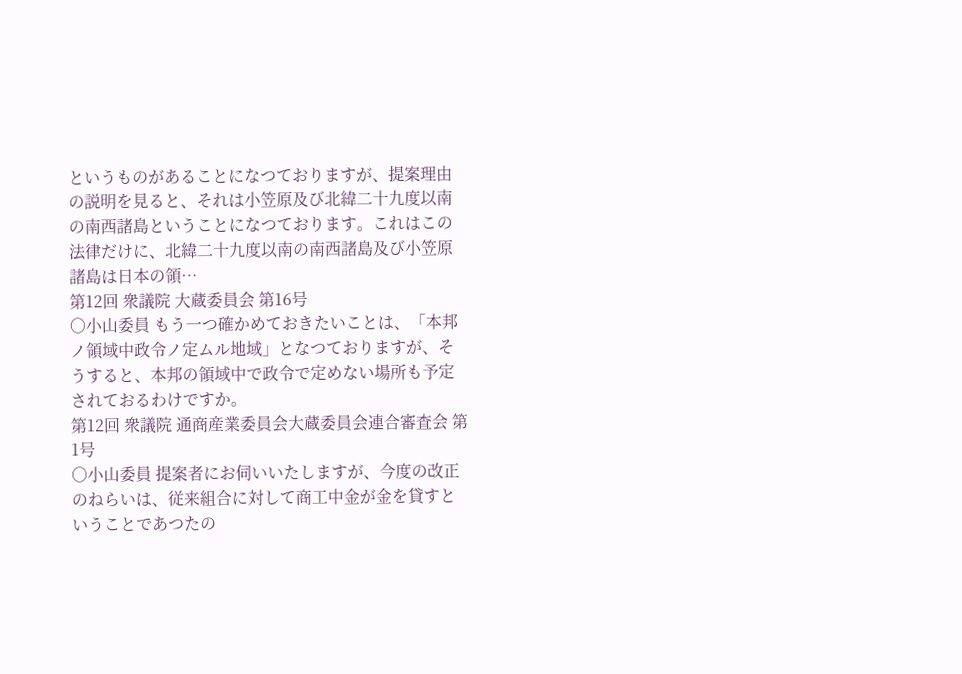というものがあることになつておりますが、提案理由の説明を見ると、それは小笠原及び北緯二十九度以南の南西諸島ということになつております。これはこの法律だけに、北緯二十九度以南の南西諸島及び小笠原諸島は日本の領…
第12回 衆議院 大蔵委員会 第16号
○小山委員 もう一つ確かめておきたいことは、「本邦ノ領域中政令ノ定ムル地域」となつておりますが、そうすると、本邦の領域中で政令で定めない場所も予定されておるわけですか。
第12回 衆議院 通商産業委員会大蔵委員会連合審査会 第1号
○小山委員 提案者にお伺いいたしますが、今度の改正のねらいは、従来組合に対して商工中金が金を貸すということであつたの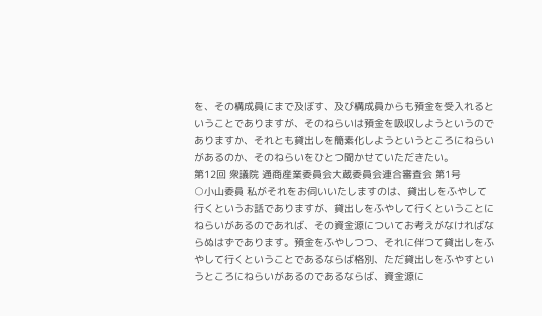を、その構成員にまで及ぼす、及び構成員からも預金を受入れるということでありますが、そのねらいは預金を吸収しようというのでありますか、それとも貸出しを簡素化しようというところにねらいがあるのか、そのねらいをひとつ聞かせていただきたい。
第12回 衆議院 通商産業委員会大蔵委員会連合審査会 第1号
○小山委員 私がそれをお伺いいたしますのは、貸出しをふやして行くというお話でありますが、貸出しをふやして行くということにねらいがあるのであれば、その資金源についてお考えがなければならぬはずであります。預金をふやしつつ、それに伴つて貸出しをふやして行くということであるならば格別、ただ貸出しをふやすというところにねらいがあるのであるならば、資金源に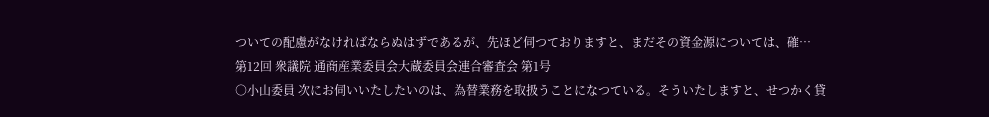ついての配慮がなければならぬはずであるが、先ほど伺つておりますと、まだその資金源については、確…
第12回 衆議院 通商産業委員会大蔵委員会連合審査会 第1号
○小山委員 次にお伺いいたしたいのは、為替業務を取扱うことになつている。そういたしますと、せつかく貸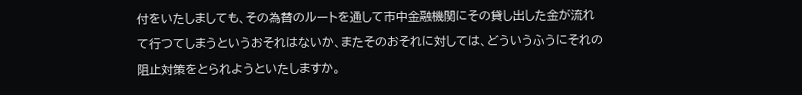付をいたしましても、その為替のルートを通して市中金融機関にその貸し出した金が流れて行つてしまうというおそれはないか、またそのおそれに対しては、どういうふうにそれの阻止対策をとられようといたしますか。